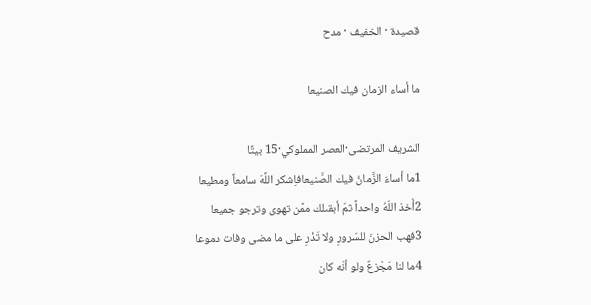قصيدة · الخفيف · مدح

ما أساء الزمان فيك الصنيعا

الشريف المرتضى·العصر المملوكي·15 بيتًا
1ما أساءَ الزَّمانُ فيك الصَّنيعافاِشكر اللَّهَ سامعاً ومطيعا
2أَخذ اللّهُ واحداً ثمّ أبقىلك ممَّن تهوى وترجو جميعا
3فهب الحزنَ للسّرورِ ولا تَذْرِ على ما مضى وفات دموعا
4ما لنا مَجْزعٌ ولو أنّه كان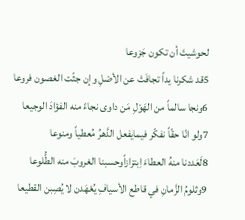لحوشيتَ أن تكون جَزوعا
5قد شكرنا يداً تجافَتْ عن الأصْلِ وإن جثّت الغصون فروعا
6ونجا سالماً من الهَوْلِ مَن داوى نجاءً منه الفؤادَ الوجيعا
7ولو انّا حقّاً نفكّر فيمايفعل الدَّهرُ مُعطياً ومنوعا
8لَعَددنا منهُ العطاءَ اِبتزازاًوحسبنا الغروبَ منه الطُّلوعا
9وثلومُ الزَّمانِ في قاطع الأسيافِ يُعْهَدن لا يُصِبن القطيعا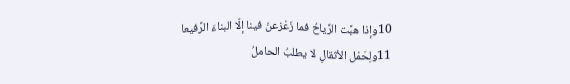10وإذا هبَّت الرِّياحُ فما زَعْزعنَ فينا إلّا البناءَ الرَّفيعا
11ولِحَمْل الأثقالِ لا يطلبُ الحاملُ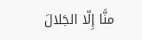منَّا إِلّا الجَلالَ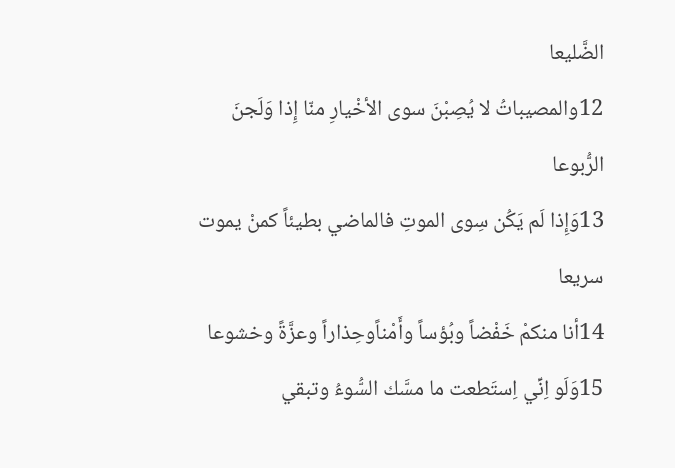الضَّليعا
12والمصيباتُ لا يُصِبْنَ سوى الأخْيارِ منّا إِذا وَلَجنَ الرُّبوعا
13وَإِذا لَم يَكُن سِوى الموتِ فالماضي بطيئاً كمنْ يموت سريعا
14أنا منكمْ خَفْضاً وبُؤساً وأَمْناًوحِذاراً وعزَّةً وخشوعا
15وَلَو اِنِّي اِستَطعت ما مسَّك السُّوءُ وتبقي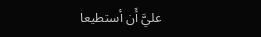عليَّ أَن أستطيعا